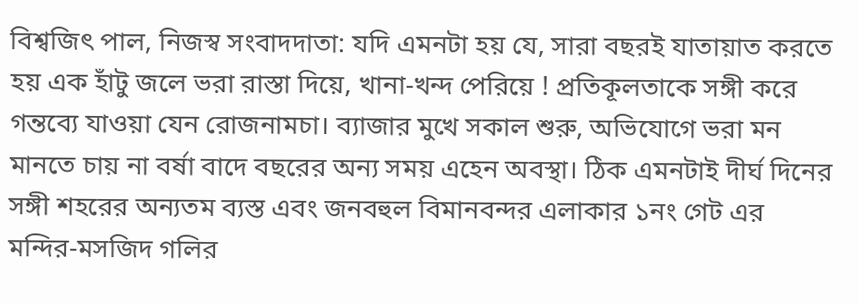বিশ্বজিৎ পাল, নিজস্ব সংবাদদাতা: যদি এমনটা হয় যে, সারা বছরই যাতায়াত করতে হয় এক হাঁটু জলে ভরা রাস্তা দিয়ে, খানা-খন্দ পেরিয়ে ! প্রতিকূলতাকে সঙ্গী করে গন্তব্যে যাওয়া যেন রোজনামচা। ব্যাজার মুখে সকাল শুরু, অভিযোগে ভরা মন মানতে চায় না বর্ষা বাদে বছরের অন্য সময় এহেন অবস্থা। ঠিক এমনটাই দীর্ঘ দিনের সঙ্গী শহরের অন্যতম ব্যস্ত এবং জনবহুল বিমানবন্দর এলাকার ১নং গেট এর মন্দির-মসজিদ গলির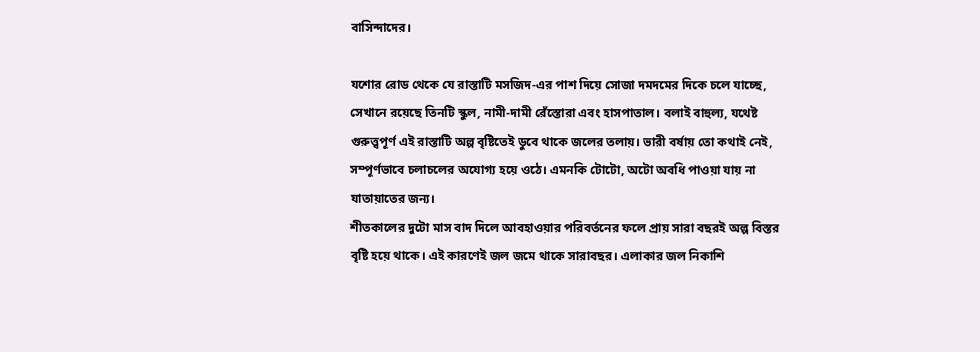বাসিন্দাদের।

যশোর রোড থেকে যে রাস্তাটি মসজিদ-এর পাশ দিয়ে সোজা দমদমের দিকে চলে যাচ্ছে, সেখানে রয়েছে তিনটি স্কুল, নামী-দামী রেঁস্তোরা এবং হাসপাতাল। বলাই বাহুল্য, যথেষ্ট গুরুত্ত্বপূর্ণ এই রাস্তাটি অল্প বৃষ্টিতেই ডুবে থাকে জলের তলায়। ভারী বর্ষায় তো কথাই নেই, সম্পূর্ণভাবে চলাচলের অযোগ্য হয়ে ওঠে। এমনকি টোটো, অটো অবধি পাওয়া যায় না যাতায়াতের জন্য।
শীতকালের দুটো মাস বাদ দিলে আবহাওয়ার পরিবর্তনের ফলে প্রায় সারা বছরই অল্প বিস্তর বৃষ্টি হয়ে থাকে। এই কারণেই জল জমে থাকে সারাবছর। এলাকার জল নিকাশি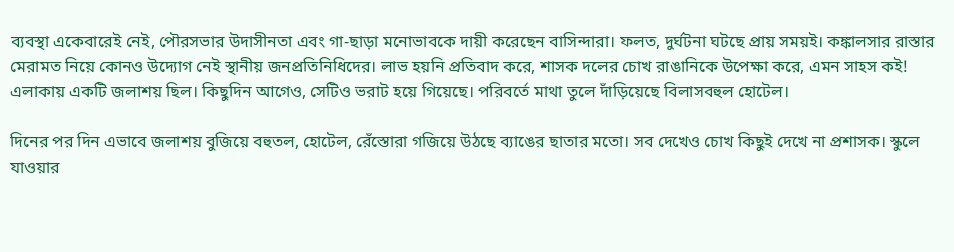ব্যবস্থা একেবারেই নেই, পৌরসভার উদাসীনতা এবং গা-ছাড়া মনোভাবকে দায়ী করেছেন বাসিন্দারা। ফলত, দুর্ঘটনা ঘটছে প্রায় সময়ই। কঙ্কালসার রাস্তার মেরামত নিয়ে কোনও উদ্যোগ নেই স্থানীয় জনপ্রতিনিধিদের। লাভ হয়নি প্রতিবাদ করে, শাসক দলের চোখ রাঙানিকে উপেক্ষা করে, এমন সাহস কই! এলাকায় একটি জলাশয় ছিল। কিছুদিন আগেও, সেটিও ভরাট হয়ে গিয়েছে। পরিবর্তে মাথা তুলে দাঁড়িয়েছে বিলাসবহুল হোটেল।

দিনের পর দিন এভাবে জলাশয় বুজিয়ে বহুতল, হোটেল, রেঁস্তোরা গজিয়ে উঠছে ব্যাঙের ছাতার মতো। সব দেখেও চোখ কিছুই দেখে না প্রশাসক। স্কুলে যাওয়ার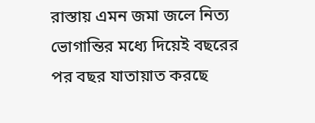রাস্তায় এমন জমা জলে নিত্য ভোগান্তির মধ্যে দিয়েই বছরের পর বছর যাতায়াত করছে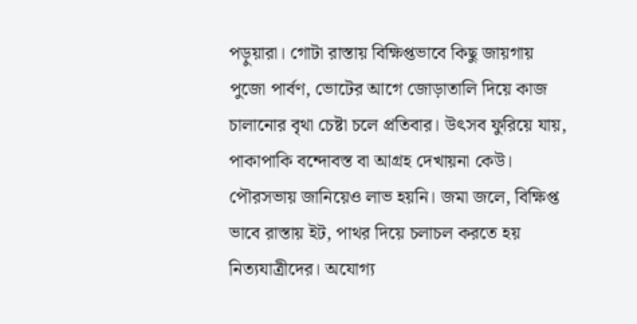পড়ুয়ারা। গোটা রাস্তায় বিক্ষিপ্তভাবে কিছু জায়গায় পুজো পার্বণ, ভোটের আগে জোড়াতালি দিয়ে কাজ চালানোর বৃথা চেষ্টা চলে প্রতিবার। উৎসব ফুরিয়ে যায়, পাকাপাকি বন্দোবস্ত বা আগ্রহ দেখায়না কেউ। পৌরসভায় জানিয়েও লাভ হয়নি। জমা জলে, বিক্ষিপ্ত ভাবে রাস্তায় ইট, পাথর দিয়ে চলাচল করতে হয় নিত্যযাত্রীদের। অযোগ্য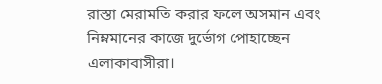রাস্তা মেরামতি করার ফলে অসমান এবং নিম্নমানের কাজে দুর্ভোগ পোহাচ্ছেন এলাকাবাসীরা।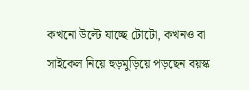কখনো উল্টে যাচ্ছে টোটো, কখনও বা সাইকেল নিয়ে হুড়মুড়িয়ে পড়ছেন বয়স্ক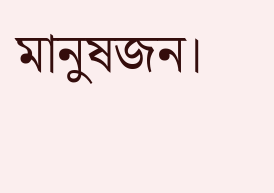মানুষজন।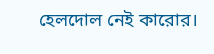হেলদোল নেই কারোর।